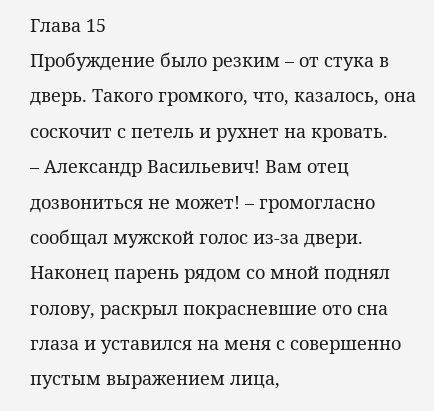Глава 15
Пробуждение было резким – от стука в дверь. Такого громкого, что, казалось, она соскочит с петель и рухнет на кровать.
– Александр Васильевич! Вам отец дозвониться не может! – громогласно сообщал мужской голос из-за двери. Наконец парень рядом со мной поднял голову, раскрыл покрасневшие ото сна глаза и уставился на меня с совершенно пустым выражением лица,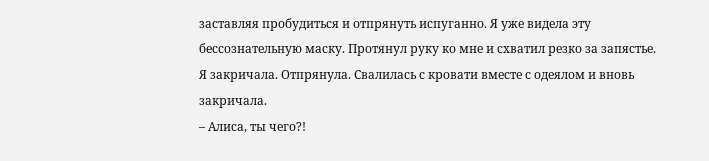заставляя пробудиться и отпрянуть испуганно. Я уже видела эту бессознательную маску. Протянул руку ко мне и схватил резко за запястье. Я закричала. Отпрянула. Свалилась с кровати вместе с одеялом и вновь закричала.
– Алиса, ты чего?!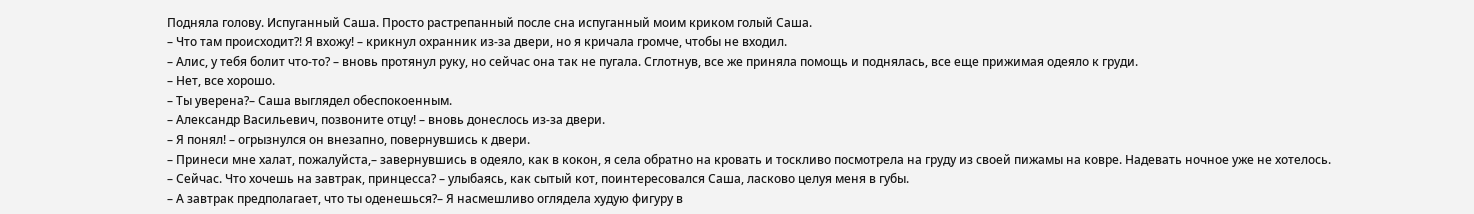Подняла голову. Испуганный Саша. Просто растрепанный после сна испуганный моим криком голый Саша.
– Что там происходит?! Я вхожу! – крикнул охранник из-за двери, но я кричала громче, чтобы не входил.
– Алис, у тебя болит что-то? – вновь протянул руку, но сейчас она так не пугала. Сглотнув, все же приняла помощь и поднялась, все еще прижимая одеяло к груди.
– Нет, все хорошо.
– Ты уверена?– Саша выглядел обеспокоенным.
– Александр Васильевич, позвоните отцу! – вновь донеслось из-за двери.
– Я понял! – огрызнулся он внезапно, повернувшись к двери.
– Принеси мне халат, пожалуйста,– завернувшись в одеяло, как в кокон, я села обратно на кровать и тоскливо посмотрела на груду из своей пижамы на ковре. Надевать ночное уже не хотелось.
– Сейчас. Что хочешь на завтрак, принцесса? – улыбаясь, как сытый кот, поинтересовался Саша, ласково целуя меня в губы.
– А завтрак предполагает, что ты оденешься?– Я насмешливо оглядела худую фигуру в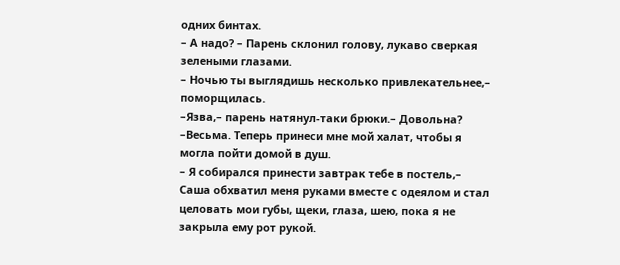одних бинтах.
– А надо? – Парень склонил голову, лукаво сверкая зелеными глазами.
– Ночью ты выглядишь несколько привлекательнее,– поморщилась.
–Язва,– парень натянул-таки брюки.– Довольна?
–Весьма. Теперь принеси мне мой халат, чтобы я могла пойти домой в душ.
– Я собирался принести завтрак тебе в постель,– Саша обхватил меня руками вместе с одеялом и стал целовать мои губы, щеки, глаза, шею, пока я не закрыла ему рот рукой.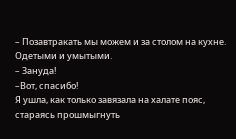– Позавтракать мы можем и за столом на кухне. Одетыми и умытыми.
– Зануда!
–Вот, спасибо!
Я ушла, как только завязала на халате пояс, стараясь прошмыгнуть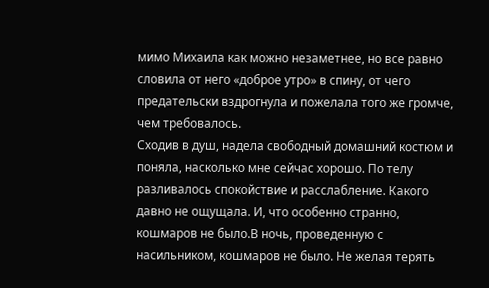мимо Михаила как можно незаметнее, но все равно словила от него «доброе утро» в спину, от чего предательски вздрогнула и пожелала того же громче, чем требовалось.
Сходив в душ, надела свободный домашний костюм и поняла, насколько мне сейчас хорошо. По телу разливалось спокойствие и расслабление. Какого давно не ощущала. И, что особенно странно, кошмаров не было.В ночь, проведенную с насильником, кошмаров не было. Не желая терять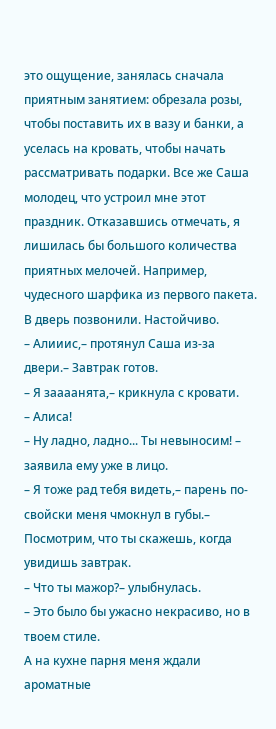это ощущение, занялась сначала приятным занятием: обрезала розы, чтобы поставить их в вазу и банки, а уселась на кровать, чтобы начать рассматривать подарки. Все же Саша молодец, что устроил мне этот праздник. Отказавшись отмечать, я лишилась бы большого количества приятных мелочей. Например, чудесного шарфика из первого пакета.
В дверь позвонили. Настойчиво.
– Алииис,– протянул Саша из-за двери.– Завтрак готов.
– Я заааанята,– крикнула с кровати.
– Алиса!
– Ну ладно, ладно... Ты невыносим! – заявила ему уже в лицо.
– Я тоже рад тебя видеть,– парень по-свойски меня чмокнул в губы.– Посмотрим, что ты скажешь, когда увидишь завтрак.
– Что ты мажор?– улыбнулась.
– Это было бы ужасно некрасиво, но в твоем стиле.
А на кухне парня меня ждали ароматные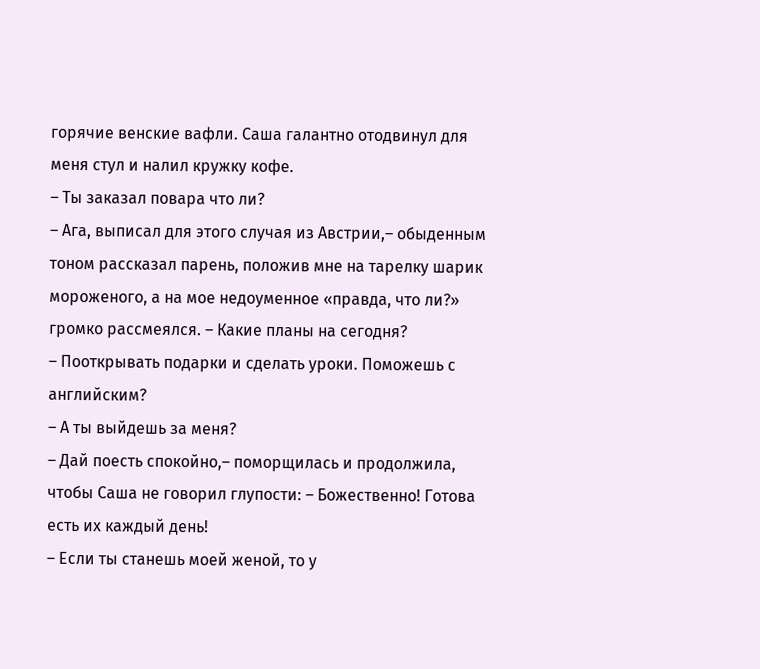горячие венские вафли. Саша галантно отодвинул для меня стул и налил кружку кофе.
– Ты заказал повара что ли?
– Ага, выписал для этого случая из Австрии,– обыденным тоном рассказал парень, положив мне на тарелку шарик мороженого, а на мое недоуменное «правда, что ли?» громко рассмеялся. – Какие планы на сегодня?
– Пооткрывать подарки и сделать уроки. Поможешь с английским?
– А ты выйдешь за меня?
– Дай поесть спокойно,– поморщилась и продолжила, чтобы Саша не говорил глупости: – Божественно! Готова есть их каждый день!
– Если ты станешь моей женой, то у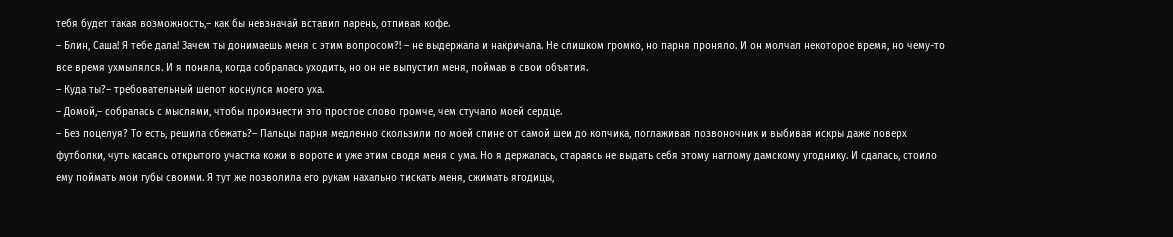тебя будет такая возможность,– как бы невзначай вставил парень, отпивая кофе.
– Блин, Саша! Я тебе дала! Зачем ты донимаешь меня с этим вопросом?! – не выдержала и накричала. Не слишком громко, но парня проняло. И он молчал некоторое время, но чему-то все время ухмылялся. И я поняла, когда собралась уходить, но он не выпустил меня, поймав в свои объятия.
– Куда ты?– требовательный шепот коснулся моего уха.
– Домой,– собралась с мыслями, чтобы произнести это простое слово громче, чем стучало моей сердце.
– Без поцелуя? То есть, решила сбежать?– Пальцы парня медленно скользили по моей спине от самой шеи до копчика, поглаживая позвоночник и выбивая искры даже поверх футболки, чуть касаясь открытого участка кожи в вороте и уже этим сводя меня с ума. Но я держалась, стараясь не выдать себя этому наглому дамскому угоднику. И сдалась, стоило ему поймать мои губы своими. Я тут же позволила его рукам нахально тискать меня, сжимать ягодицы,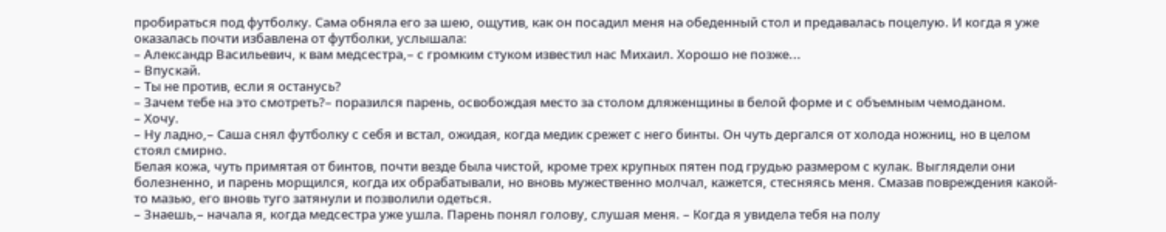пробираться под футболку. Сама обняла его за шею, ощутив, как он посадил меня на обеденный стол и предавалась поцелую. И когда я уже оказалась почти избавлена от футболки, услышала:
– Александр Васильевич, к вам медсестра,– с громким стуком известил нас Михаил. Хорошо не позже...
– Впускай.
– Ты не против, если я останусь?
– Зачем тебе на это смотреть?– поразился парень, освобождая место за столом дляженщины в белой форме и с объемным чемоданом.
– Хочу.
– Ну ладно,– Саша снял футболку с себя и встал, ожидая, когда медик срежет с него бинты. Он чуть дергался от холода ножниц, но в целом стоял смирно.
Белая кожа, чуть примятая от бинтов, почти везде была чистой, кроме трех крупных пятен под грудью размером с кулак. Выглядели они болезненно, и парень морщился, когда их обрабатывали, но вновь мужественно молчал, кажется, стесняясь меня. Смазав повреждения какой-то мазью, его вновь туго затянули и позволили одеться.
– Знаешь,– начала я, когда медсестра уже ушла. Парень понял голову, слушая меня. – Когда я увидела тебя на полу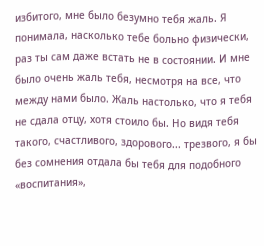избитого, мне было безумно тебя жаль. Я понимала, насколько тебе больно физически, раз ты сам даже встать не в состоянии. И мне было очень жаль тебя, несмотря на все, что между нами было. Жаль настолько, что я тебя не сдала отцу, хотя стоило бы. Но видя тебя такого, счастливого, здорового... трезвого, я бы без сомнения отдала бы тебя для подобного «воспитания»,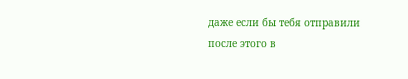даже если бы тебя отправили после этого в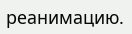реанимацию.